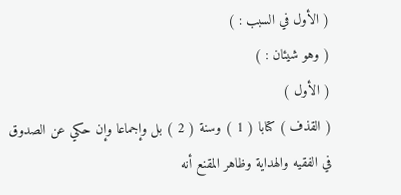( الأول في السبب : )
( وهو شيئان : )
( الأول )
( القذف ) كتابا ( 1 ) وسنة ( 2 ) بل وإجماعا وإن حكي عن الصدوق
في الفقيه والهداية وظاهر المقنع أنه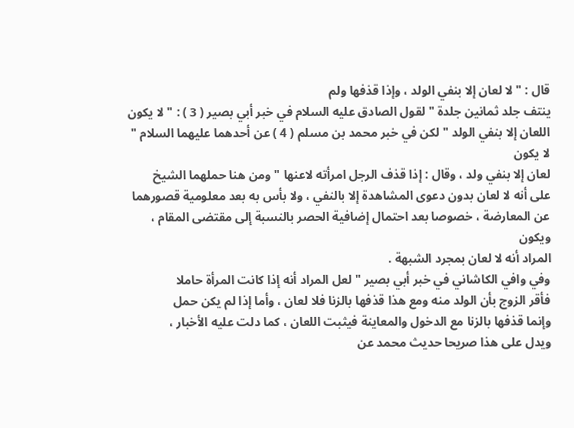قال : " لا لعان إلا بنفي الولد ، وإذا قذفها ولم
ينتف جلد ثمانين جلدة " لقول الصادق عليه السلام في خبر أبي بصير ( 3 ) : " لا يكون
اللعان إلا بنفي الولد " لكن في خبر محمد بن مسلم ( 4 ) عن أحدهما عليهما السلام " لا يكون
لعان إلا بنفي ولد ، وقال : إذا قذف الرجل امرأته لاعنها " ومن هنا حملهما الشيخ
على أنه لا لعان بدون دعوى المشاهدة إلا بالنفي ، ولا بأس به بعد معلومية قصورهما
عن المعارضة ، خصوصا بعد احتمال إضافية الحصر بالنسبة إلى مقتضى المقام ، ويكون
المراد أنه لا لعان بمجرد الشبهة .
وفي وافي الكاشاني في خبر أبي بصير " لعل المراد أنه إذا كانت المرأة حاملا
فأقر الزوج بأن الولد منه ومع هذا قذفها بالزنا فلا لعان ، وأما إذا لم يكن حمل
وإنما قذفها بالزنا مع الدخول والمعاينة فيثبت اللعان ، كما دلت عليه الأخبار ،
ويدل على هذا صريحا حديث محمد عن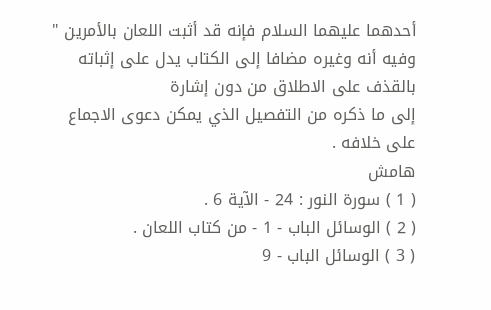أحدهما عليهما السلام فإنه قد أثبت اللعان بالأمرين "
وفيه أنه وغيره مضافا إلى الكتاب يدل على إثباته بالقذف على الاطلاق من دون إشارة
إلى ما ذكره من التفصيل الذي يمكن دعوى الاجماع على خلافه .
هامش
( 1 ) سورة النور : 24 - الآية 6 .
( 2 ) الوسائل الباب - 1 - من كتاب اللعان .
( 3 ) الوسائل الباب - 9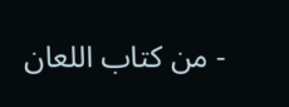- من كتاب اللعان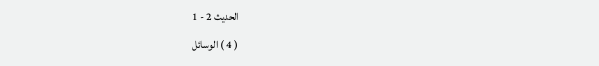الحديث 2 - 1
( 4 ) الوسائل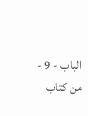الباب - 9 - من كتاب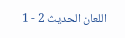اللعان الحديث 2 - 1